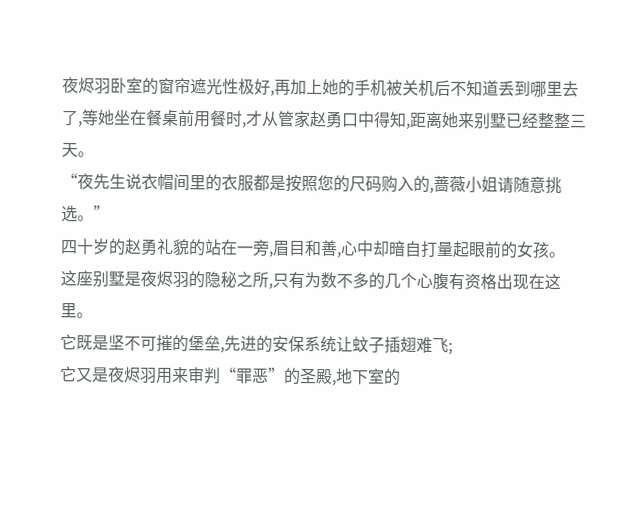夜烬羽卧室的窗帘遮光性极好,再加上她的手机被关机后不知道丢到哪里去了,等她坐在餐桌前用餐时,才从管家赵勇口中得知,距离她来别墅已经整整三天。
“夜先生说衣帽间里的衣服都是按照您的尺码购入的,蔷薇小姐请随意挑选。”
四十岁的赵勇礼貌的站在一旁,眉目和善,心中却暗自打量起眼前的女孩。
这座别墅是夜烬羽的隐秘之所,只有为数不多的几个心腹有资格出现在这里。
它既是坚不可摧的堡垒,先进的安保系统让蚊子插翅难飞;
它又是夜烬羽用来审判“罪恶”的圣殿,地下室的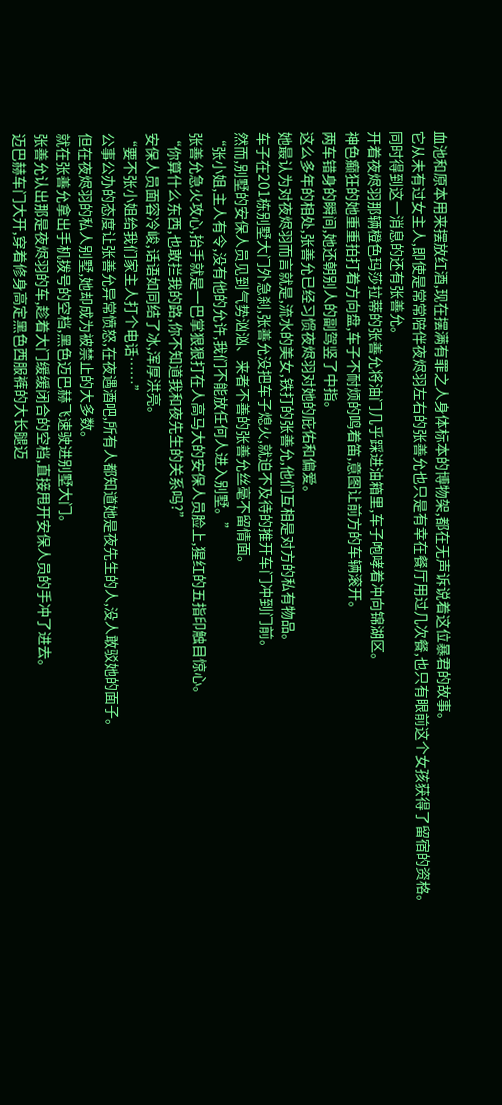血池和原本用来摆放红酒,现在摆满有罪之人身体标本的博物架,都在无声诉说着这位暴君的故事。
它从未有过女主人,即使是常常陪伴夜烬羽左右的张善允也只是有幸在餐厅用过几次餐,也只有眼前这个女孩获得了留宿的资格。
同时得到这一消息的还有张善允。
开着夜烬羽那辆橙色玛莎拉蒂的张善允将油门几乎踩进油箱里,车子咆哮着冲向锦湖区。
神色癫狂的她重重拍打着方向盘,车子不耐烦的鸣着笛,意图让前方的车辆滚开。
两车错身的瞬间,她还朝别人的副驾竖了中指。
这么多年的相处,张善允已经习惯夜烬羽对她的庇佑和偏爱。
她最认为对夜烬羽而言就是,流水的美女,铁打的张善允,他们互相是对方的私有物品。
车子在201栋别墅大门外急刹,张善允没把车子熄火,就迫不及待的推开车门冲到门前。
然而,别墅的安保人员见到气势汹汹、来者不善的张善允丝毫不留情面。
“张小姐,主人有令,没有他的允许,我们不能放任何人进入别墅。”
张善允急火攻心,抬手就是一巴掌狠狠打在人高马大的安保人员脸上,猩红的五指印触目惊心。
“你算什么东西,也敢拦我的路,你不知道我和夜先生的关系吗?”
安保人员面容冷峻,话语如同结了冰,浑厚洪亮。
“要不张小姐给我们家主人打个电话……”
公事公办的态度让张善允异常愤怒,在夜遇酒吧,所有人都知道她是夜先生的人,没人敢驳她的面子。
但在夜烬羽的私人别墅,她却成为被禁止的大多数。
就在张善允拿出手机拨号的空档,黑色迈巴赫飞速驶进别墅大门。
张善允认出那是夜烬羽的车,趁着大门缓缓闭合的空档,直接甩开安保人员的手冲了进去。
迈巴赫车门大开,穿着修身高定黑色西服裤的大长腿迈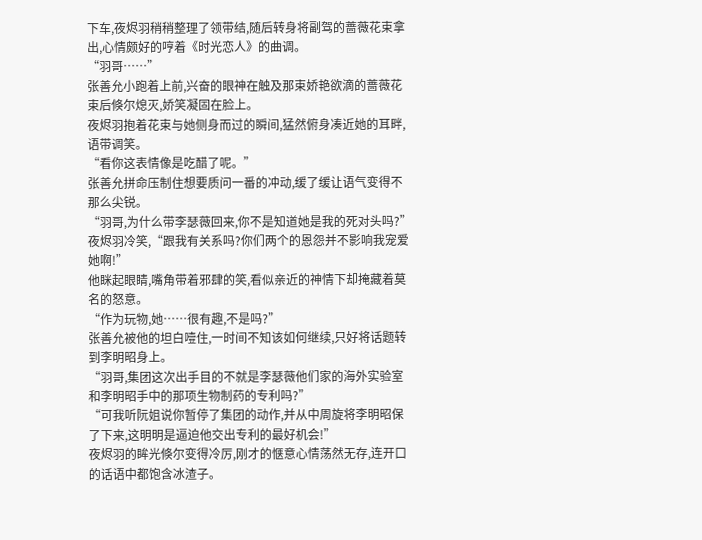下车,夜烬羽稍稍整理了领带结,随后转身将副驾的蔷薇花束拿出,心情颇好的哼着《时光恋人》的曲调。
“羽哥……”
张善允小跑着上前,兴奋的眼神在触及那束娇艳欲滴的蔷薇花束后倏尔熄灭,娇笑凝固在脸上。
夜烬羽抱着花束与她侧身而过的瞬间,猛然俯身凑近她的耳畔,语带调笑。
“看你这表情像是吃醋了呢。”
张善允拼命压制住想要质问一番的冲动,缓了缓让语气变得不那么尖锐。
“羽哥,为什么带李瑟薇回来,你不是知道她是我的死对头吗?”
夜烬羽冷笑,“跟我有关系吗?你们两个的恩怨并不影响我宠爱她啊!”
他眯起眼睛,嘴角带着邪肆的笑,看似亲近的神情下却掩藏着莫名的怒意。
“作为玩物,她……很有趣,不是吗?”
张善允被他的坦白噎住,一时间不知该如何继续,只好将话题转到李明昭身上。
“羽哥,集团这次出手目的不就是李瑟薇他们家的海外实验室和李明昭手中的那项生物制药的专利吗?”
“可我听阮姐说你暂停了集团的动作,并从中周旋将李明昭保了下来,这明明是逼迫他交出专利的最好机会!”
夜烬羽的眸光倏尔变得冷厉,刚才的惬意心情荡然无存,连开口的话语中都饱含冰渣子。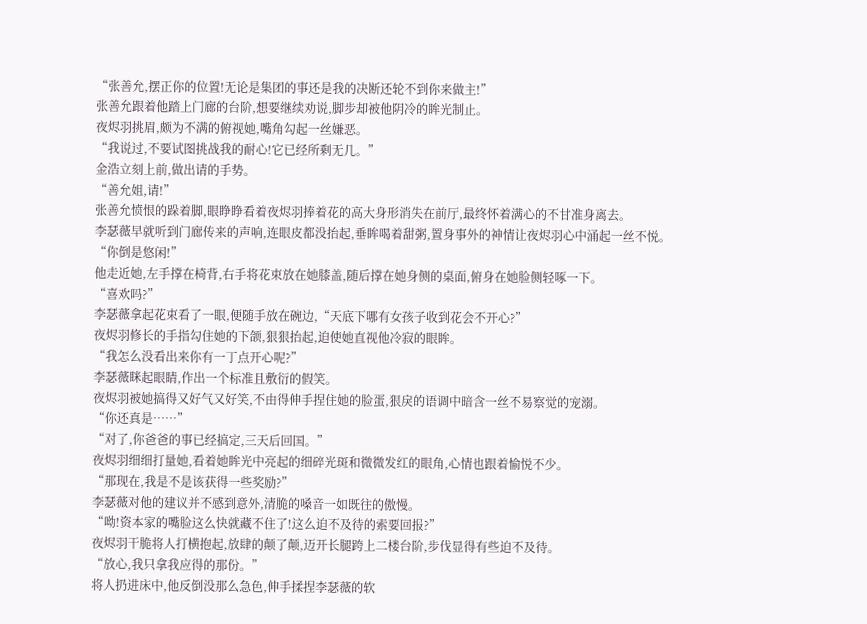“张善允,摆正你的位置!无论是集团的事还是我的决断还轮不到你来做主!”
张善允跟着他踏上门廊的台阶,想要继续劝说,脚步却被他阴冷的眸光制止。
夜烬羽挑眉,颇为不满的俯视她,嘴角勾起一丝嫌恶。
“我说过,不要试图挑战我的耐心!它已经所剩无几。”
金浩立刻上前,做出请的手势。
“善允姐,请!”
张善允愤恨的跺着脚,眼睁睁看着夜烬羽捧着花的高大身形消失在前厅,最终怀着满心的不甘准身离去。
李瑟薇早就听到门廊传来的声响,连眼皮都没抬起,垂眸喝着甜粥,置身事外的神情让夜烬羽心中涌起一丝不悦。
“你倒是悠闲!”
他走近她,左手撑在椅背,右手将花束放在她膝盖,随后撑在她身侧的桌面,俯身在她脸侧轻啄一下。
“喜欢吗?”
李瑟薇拿起花束看了一眼,便随手放在碗边,“天底下哪有女孩子收到花会不开心?”
夜烬羽修长的手指勾住她的下颌,狠狠抬起,迫使她直视他冷寂的眼眸。
“我怎么没看出来你有一丁点开心呢?”
李瑟薇眯起眼睛,作出一个标准且敷衍的假笑。
夜烬羽被她搞得又好气又好笑,不由得伸手捏住她的脸蛋,狠戾的语调中暗含一丝不易察觉的宠溺。
“你还真是……”
“对了,你爸爸的事已经搞定,三天后回国。”
夜烬羽细细打量她,看着她眸光中亮起的细碎光斑和微微发红的眼角,心情也跟着愉悦不少。
“那现在,我是不是该获得一些奖励?”
李瑟薇对他的建议并不感到意外,清脆的嗓音一如既往的傲慢。
“呦!资本家的嘴脸这么快就藏不住了!这么迫不及待的索要回报?”
夜烬羽干脆将人打横抱起,放肆的颠了颠,迈开长腿跨上二楼台阶,步伐显得有些迫不及待。
“放心,我只拿我应得的那份。”
将人扔进床中,他反倒没那么急色,伸手揉捏李瑟薇的软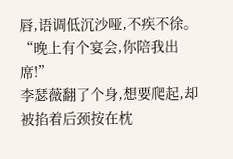唇,语调低沉沙哑,不疾不徐。
“晚上有个宴会,你陪我出席!”
李瑟薇翻了个身,想要爬起,却被掐着后颈按在枕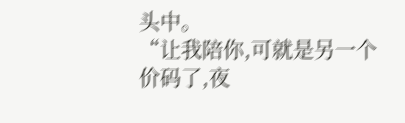头中。
“让我陪你,可就是另一个价码了,夜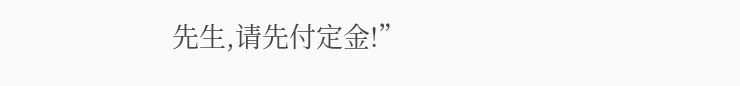先生,请先付定金!”